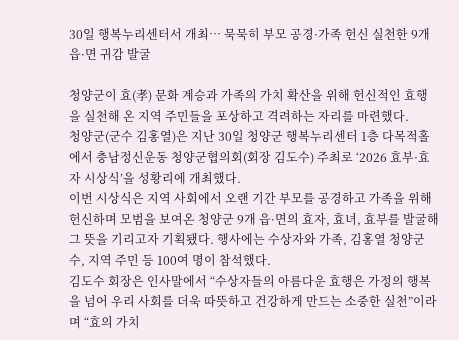30일 행복누리센터서 개최… 묵묵히 부모 공경·가족 헌신 실천한 9개 읍·면 귀감 발굴

청양군이 효(孝) 문화 계승과 가족의 가치 확산을 위해 헌신적인 효행을 실천해 온 지역 주민들을 포상하고 격려하는 자리를 마련했다.
청양군(군수 김홍열)은 지난 30일 청양군 행복누리센터 1층 다목적홀에서 충남정신운동 청양군협의회(회장 김도수) 주최로 ‘2026 효부·효자 시상식’을 성황리에 개최했다.
이번 시상식은 지역 사회에서 오랜 기간 부모를 공경하고 가족을 위해 헌신하며 모범을 보여온 청양군 9개 읍·면의 효자, 효녀, 효부를 발굴해 그 뜻을 기리고자 기획됐다. 행사에는 수상자와 가족, 김홍열 청양군수, 지역 주민 등 100여 명이 참석했다.
김도수 회장은 인사말에서 “수상자들의 아름다운 효행은 가정의 행복을 넘어 우리 사회를 더욱 따뜻하고 건강하게 만드는 소중한 실천”이라며 “효의 가치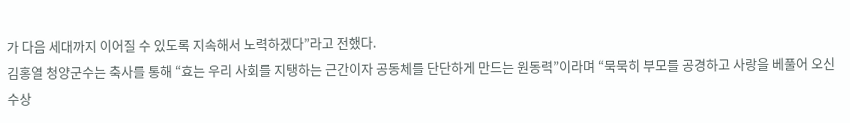가 다음 세대까지 이어질 수 있도록 지속해서 노력하겠다”라고 전했다.
김홍열 청양군수는 축사를 통해 “효는 우리 사회를 지탱하는 근간이자 공동체를 단단하게 만드는 원동력”이라며 “묵묵히 부모를 공경하고 사랑을 베풀어 오신 수상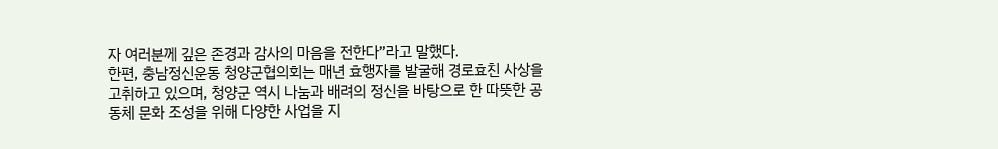자 여러분께 깊은 존경과 감사의 마음을 전한다”라고 말했다.
한편, 충남정신운동 청양군협의회는 매년 효행자를 발굴해 경로효친 사상을 고취하고 있으며, 청양군 역시 나눔과 배려의 정신을 바탕으로 한 따뜻한 공동체 문화 조성을 위해 다양한 사업을 지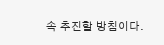속 추진할 방침이다.